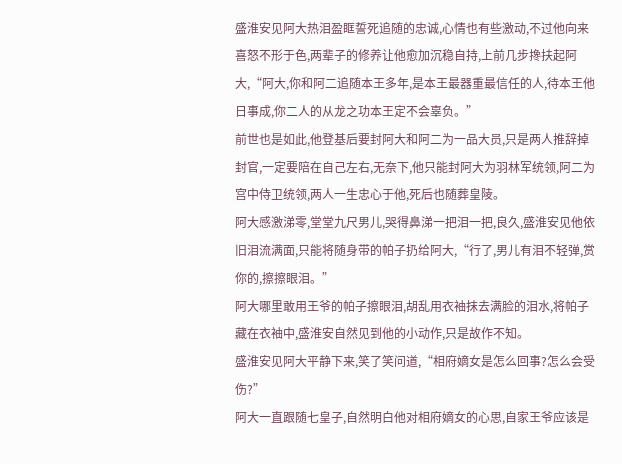盛淮安见阿大热泪盈眶誓死追随的忠诚,心情也有些激动,不过他向来喜怒不形于色,两辈子的修养让他愈加沉稳自持,上前几步搀扶起阿大,“阿大,你和阿二追随本王多年,是本王最器重最信任的人,待本王他日事成,你二人的从龙之功本王定不会辜负。”
前世也是如此,他登基后要封阿大和阿二为一品大员,只是两人推辞掉封官,一定要陪在自己左右,无奈下,他只能封阿大为羽林军统领,阿二为宫中侍卫统领,两人一生忠心于他,死后也随葬皇陵。
阿大感激涕零,堂堂九尺男儿,哭得鼻涕一把泪一把,良久,盛淮安见他依旧泪流满面,只能将随身带的帕子扔给阿大,“行了,男儿有泪不轻弹,赏你的,擦擦眼泪。”
阿大哪里敢用王爷的帕子擦眼泪,胡乱用衣袖抹去满脸的泪水,将帕子藏在衣袖中,盛淮安自然见到他的小动作,只是故作不知。
盛淮安见阿大平静下来,笑了笑问道,“相府嫡女是怎么回事?怎么会受伤?”
阿大一直跟随七皇子,自然明白他对相府嫡女的心思,自家王爷应该是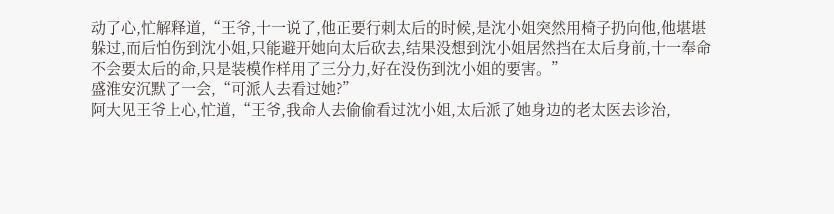动了心,忙解释道,“王爷,十一说了,他正要行刺太后的时候,是沈小姐突然用椅子扔向他,他堪堪躲过,而后怕伤到沈小姐,只能避开她向太后砍去,结果没想到沈小姐居然挡在太后身前,十一奉命不会要太后的命,只是装模作样用了三分力,好在没伤到沈小姐的要害。”
盛淮安沉默了一会,“可派人去看过她?”
阿大见王爷上心,忙道,“王爷,我命人去偷偷看过沈小姐,太后派了她身边的老太医去诊治,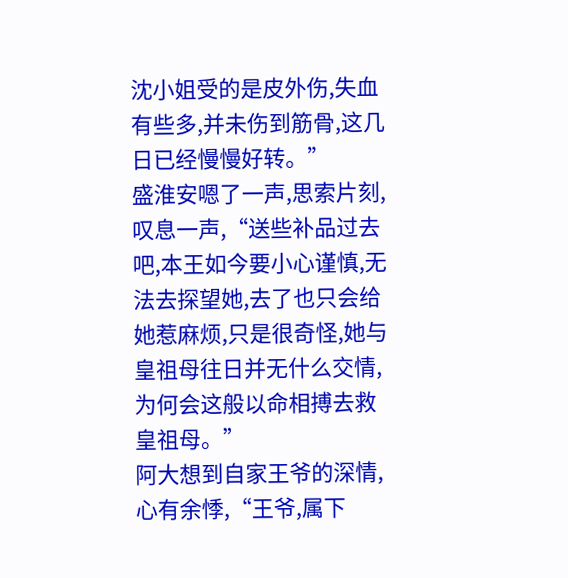沈小姐受的是皮外伤,失血有些多,并未伤到筋骨,这几日已经慢慢好转。”
盛淮安嗯了一声,思索片刻,叹息一声,“送些补品过去吧,本王如今要小心谨慎,无法去探望她,去了也只会给她惹麻烦,只是很奇怪,她与皇祖母往日并无什么交情,为何会这般以命相搏去救皇祖母。”
阿大想到自家王爷的深情,心有余悸,“王爷,属下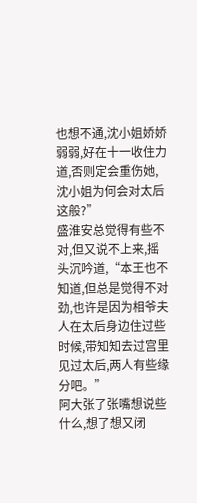也想不通,沈小姐娇娇弱弱,好在十一收住力道,否则定会重伤她,沈小姐为何会对太后这般?”
盛淮安总觉得有些不对,但又说不上来,摇头沉吟道,“本王也不知道,但总是觉得不对劲,也许是因为相爷夫人在太后身边住过些时候,带知知去过宫里见过太后,两人有些缘分吧。”
阿大张了张嘴想说些什么,想了想又闭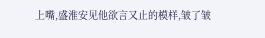上嘴,盛淮安见他欲言又止的模样,皱了皱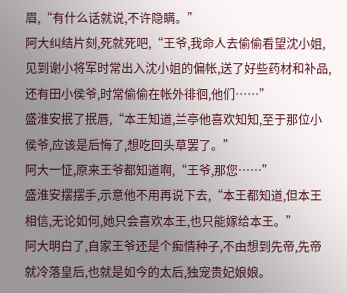眉,“有什么话就说,不许隐瞒。”
阿大纠结片刻,死就死吧,“王爷,我命人去偷偷看望沈小姐,见到谢小将军时常出入沈小姐的偏帐,送了好些药材和补品,还有田小侯爷,时常偷偷在帐外徘徊,他们……”
盛淮安抿了抿唇,“本王知道,兰亭他喜欢知知,至于那位小侯爷,应该是后悔了,想吃回头草罢了。”
阿大一怔,原来王爷都知道啊,“王爷,那您……”
盛淮安摆摆手,示意他不用再说下去,“本王都知道,但本王相信,无论如何,她只会喜欢本王,也只能嫁给本王。”
阿大明白了,自家王爷还是个痴情种子,不由想到先帝,先帝就冷落皇后,也就是如今的太后,独宠贵妃娘娘。